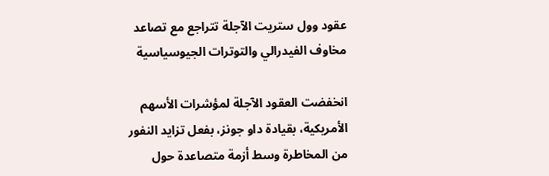عقود وول ستريت الآجلة تتراجع مع تصاعد مخاوف الفيدرالي والتوترات الجيوسياسية

انخفضت العقود الآجلة لمؤشرات الأسهم الأمريكية، بقيادة داو جونز، بفعل تزايد النفور من المخاطرة وسط أزمة متصاعدة حول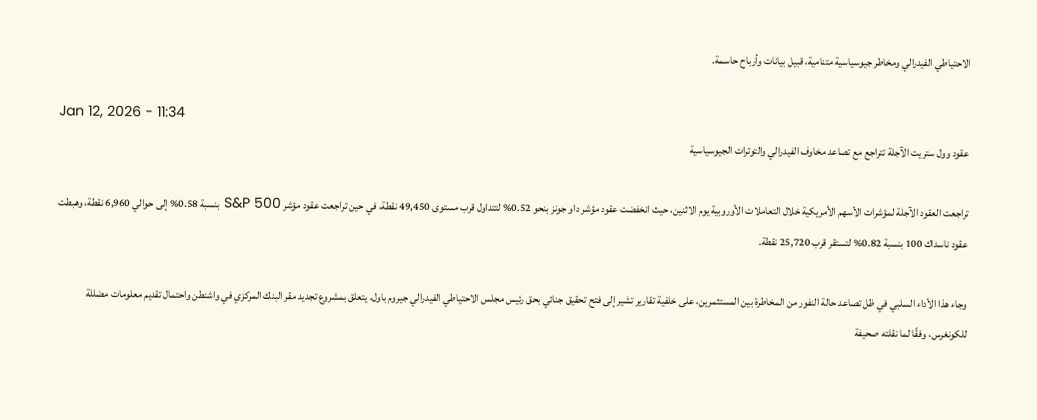الاحتياطي الفيدرالي ومخاطر جيوسياسية متنامية، قبيل بيانات وأرباح حاسمة.

Jan 12, 2026 - 11:34
عقود وول ستريت الآجلة تتراجع مع تصاعد مخاوف الفيدرالي والتوترات الجيوسياسية

تراجعت العقود الآجلة لمؤشرات الأسهم الأمريكية خلال التعاملات الأوروبية يوم الاثنين، حيث انخفضت عقود مؤشر داو جونز بنحو 0.52% لتتداول قرب مستوى 49,450 نقطة، في حين تراجعت عقود مؤشر S&P 500 بنسبة 0.58% إلى حوالي 6,960 نقطة، وهبطت عقود ناسداك 100 بنسبة 0.82% لتستقر قرب 25,720 نقطة.

وجاء هذا الأداء السلبي في ظل تصاعد حالة النفور من المخاطرة بين المستثمرين، على خلفية تقارير تشير إلى فتح تحقيق جنائي بحق رئيس مجلس الاحتياطي الفيدرالي جيروم باول، يتعلق بمشروع تجديد مقر البنك المركزي في واشنطن واحتمال تقديم معلومات مضللة للكونغرس، وفقًا لما نقلته صحيفة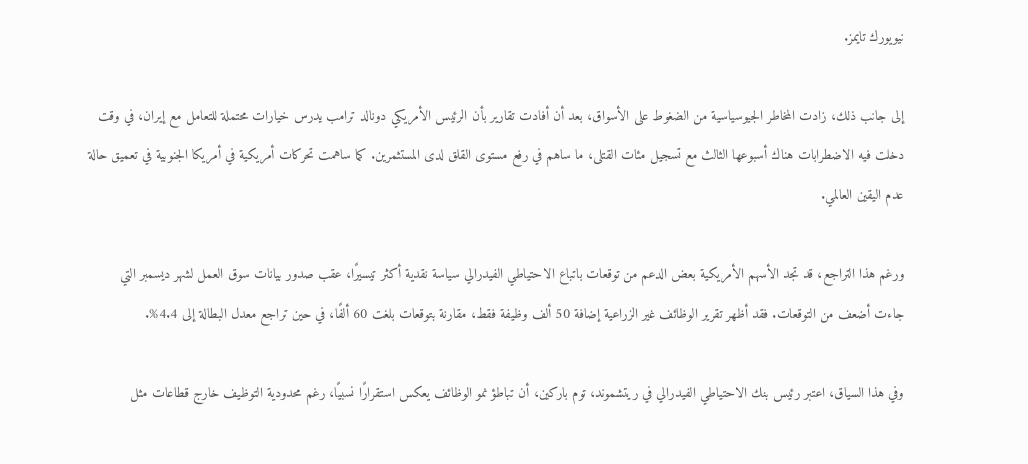نيويورك تايمز.

إلى جانب ذلك، زادت المخاطر الجيوسياسية من الضغوط على الأسواق، بعد أن أفادت تقارير بأن الرئيس الأمريكي دونالد ترامب يدرس خيارات محتملة للتعامل مع إيران، في وقت دخلت فيه الاضطرابات هناك أسبوعها الثالث مع تسجيل مئات القتلى، ما ساهم في رفع مستوى القلق لدى المستثمرين. كما ساهمت تحركات أمريكية في أمريكا الجنوبية في تعميق حالة عدم اليقين العالمي.

ورغم هذا التراجع، قد تجد الأسهم الأمريكية بعض الدعم من توقعات باتباع الاحتياطي الفيدرالي سياسة نقدية أكثر تيسيرًا، عقب صدور بيانات سوق العمل لشهر ديسمبر التي جاءت أضعف من التوقعات. فقد أظهر تقرير الوظائف غير الزراعية إضافة 50 ألف وظيفة فقط، مقارنة بتوقعات بلغت 60 ألفًا، في حين تراجع معدل البطالة إلى 4.4%.

وفي هذا السياق، اعتبر رئيس بنك الاحتياطي الفيدرالي في ريتشموند، توم باركين، أن تباطؤ نمو الوظائف يعكس استقرارًا نسبيًا، رغم محدودية التوظيف خارج قطاعات مثل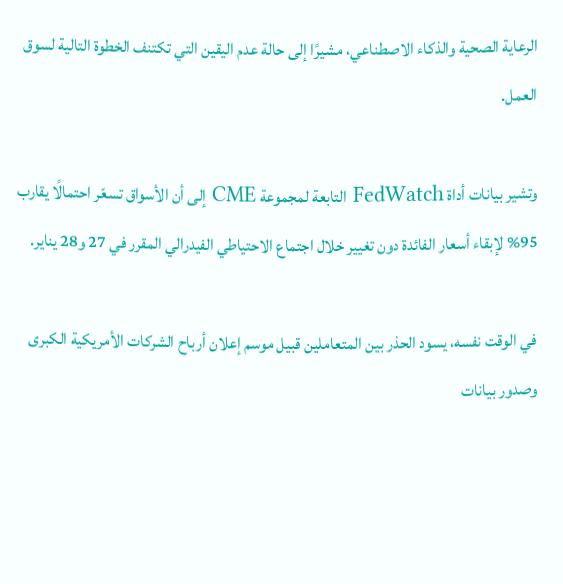الرعاية الصحية والذكاء الاصطناعي، مشيرًا إلى حالة عدم اليقين التي تكتنف الخطوة التالية لسوق العمل.

وتشير بيانات أداة FedWatch التابعة لمجموعة CME إلى أن الأسواق تسعّر احتمالًا يقارب 95% لإبقاء أسعار الفائدة دون تغيير خلال اجتماع الاحتياطي الفيدرالي المقرر في 27 و28 يناير.

في الوقت نفسه، يسود الحذر بين المتعاملين قبيل موسم إعلان أرباح الشركات الأمريكية الكبرى وصدور بيانات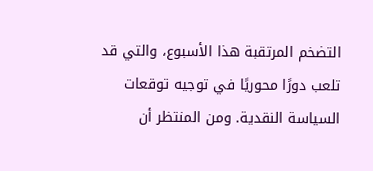التضخم المرتقبة هذا الأسبوع، والتي قد تلعب دورًا محوريًا في توجيه توقعات السياسة النقدية. ومن المنتظر أن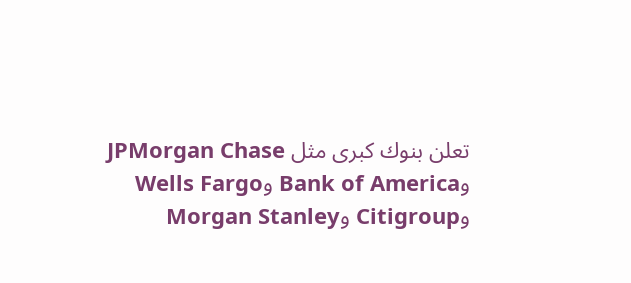تعلن بنوك كبرى مثل JPMorgan Chase وBank of America وWells Fargo وCitigroup وMorgan Stanley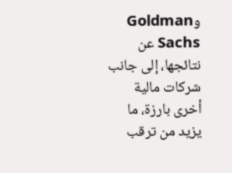وGoldman Sachs عن نتائجها، إلى جانب شركات مالية أخرى بارزة، ما يزيد من ترقب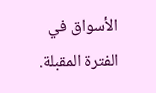الأسواق في الفترة المقبلة.